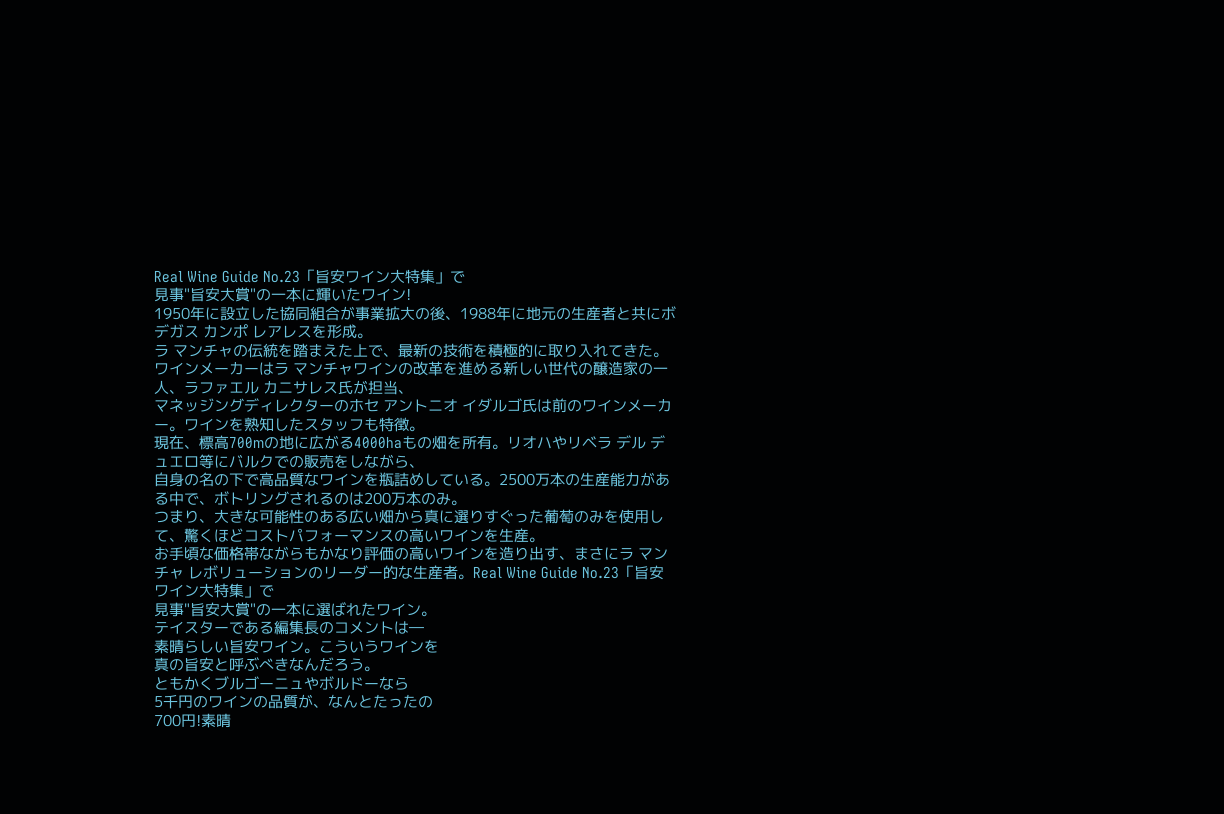Real Wine Guide No.23「旨安ワイン大特集」で
見事"旨安大賞"の一本に輝いたワイン!
1950年に設立した協同組合が事業拡大の後、1988年に地元の生産者と共にボデガス カンポ レアレスを形成。
ラ マンチャの伝統を踏まえた上で、最新の技術を積極的に取り入れてきた。
ワインメーカーはラ マンチャワインの改革を進める新しい世代の醸造家の一人、ラファエル カニサレス氏が担当、
マネッジングディレクターのホセ アントニオ イダルゴ氏は前のワインメーカー。ワインを熟知したスタッフも特徴。
現在、標高700mの地に広がる4000haもの畑を所有。リオハやリベラ デル デュエロ等にバルクでの販売をしながら、
自身の名の下で高品質なワインを瓶詰めしている。2500万本の生産能力がある中で、ボトリングされるのは200万本のみ。
つまり、大きな可能性のある広い畑から真に選りすぐった葡萄のみを使用して、驚くほどコストパフォーマンスの高いワインを生産。
お手頃な価格帯ながらもかなり評価の高いワインを造り出す、まさにラ マンチャ レボリューションのリーダー的な生産者。Real Wine Guide No.23「旨安ワイン大特集」で
見事"旨安大賞"の一本に選ばれたワイン。
テイスターである編集長のコメントは―
素晴らしい旨安ワイン。こういうワインを
真の旨安と呼ぶべきなんだろう。
ともかくブルゴーニュやボルドーなら
5千円のワインの品質が、なんとたったの
700円!素晴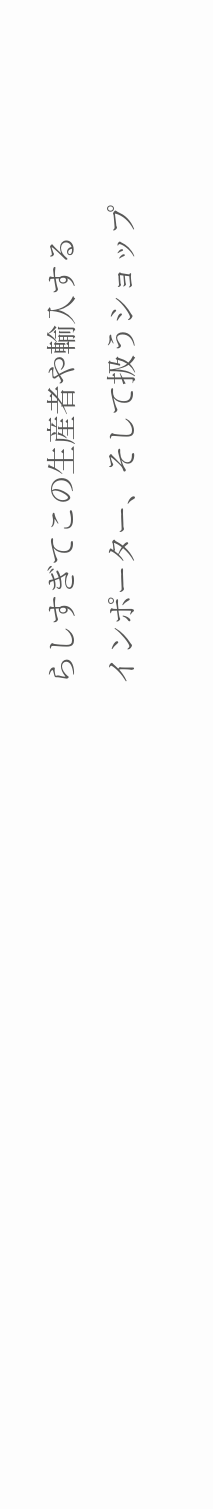らしすぎてこの生産者や輸入する
インポーター、そして扱うショップ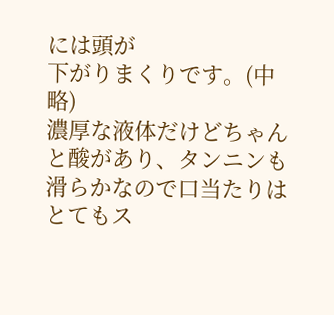には頭が
下がりまくりです。(中略)
濃厚な液体だけどちゃんと酸があり、タンニンも
滑らかなので口当たりはとてもス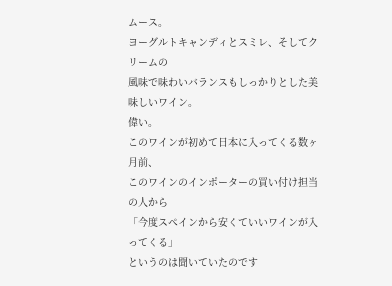ムース。
ヨーグルトキャンディとスミレ、そしてクリームの
風味で味わいバランスもしっかりとした美味しいワイン。
偉い。
このワインが初めて日本に入ってくる数ヶ月前、
このワインのインポーターの買い付け担当の人から
「今度スペインから安くていいワインが入ってくる」
というのは聞いていたのです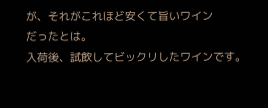が、それがこれほど安くて旨いワイン
だったとは。
入荷後、試飲してビックリしたワインです。